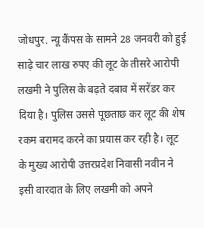जोधपुर. न्यू कैंपस के सामने 28 जनवरी को हुई साढ़े चार लाख रुपए की लूट के तीसरे आरोपी लखमी ने पुलिस के बढ़ते दबाव में सरेंडर कर दिया है। पुलिस उससे पूछताछ कर लूट की शेष रकम बरामद करने का प्रयास कर रही है। लूट के मुख्य आरोपी उत्तरप्रदेश निवासी नवीन ने इसी वारदात के लिए लखमी को अपने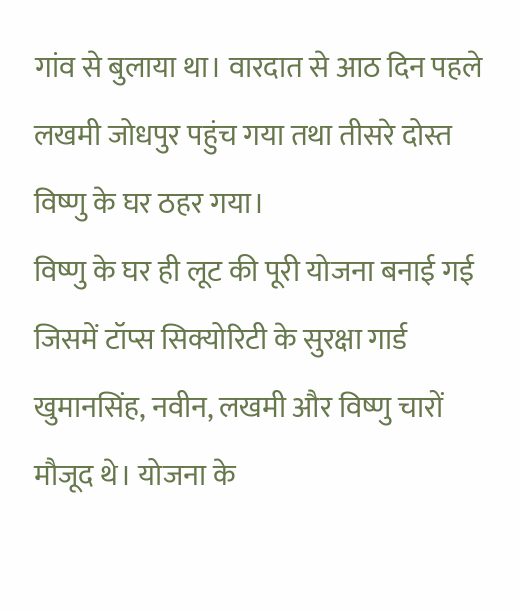गांव से बुलाया था। वारदात से आठ दिन पहले लखमी जोधपुर पहुंच गया तथा तीसरे दोस्त विष्णु के घर ठहर गया।
विष्णु के घर ही लूट की पूरी योजना बनाई गई जिसमें टॉप्स सिक्योरिटी के सुरक्षा गार्ड खुमानसिंह, नवीन, लखमी और विष्णु चारों मौजूद थे। योजना के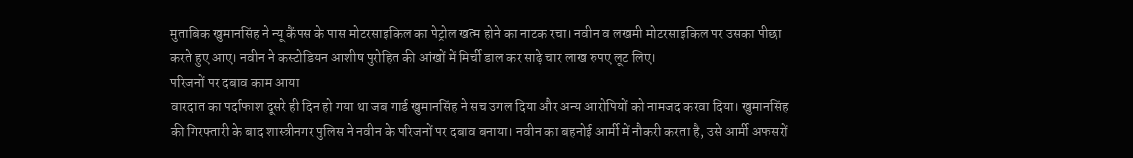मुताबिक खुमानसिंह ने न्यू कैंपस के पास मोटरसाइकिल का पेट्रोल खत्म होने का नाटक रचा। नवीन व लखमी मोटरसाइकिल पर उसका पीछा करते हुए आए। नवीन ने कस्टोडियन आशीष पुरोहित की आंखों में मिर्ची डाल कर साढ़े चार लाख रुपए लूट लिए।
परिजनों पर दबाव काम आया
वारदात का पर्दाफाश दूसरे ही दिन हो गया था जब गार्ड खुमानसिंह ने सच उगल दिया और अन्य आरोपियों को नामजद करवा दिया। खुमानसिंह की गिरफ्तारी के बाद शास्त्रीनगर पुलिस ने नवीन के परिजनों पर दबाव बनाया। नवीन का बहनोई आर्मी में नौकरी करता है, उसे आर्मी अफसरों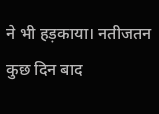ने भी हड़काया। नतीजतन कुछ दिन बाद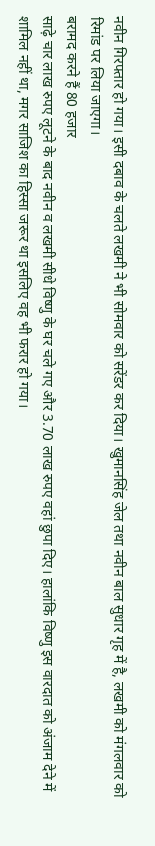नवीन गिरफ्तार हो गया। इसी दबाव के चलते लखमी ने भी सोमवार को सरेंडर कर दिया। खुमानसिंह जेल तथा नवीन बाल सुधार गृह में है, लखमी को मंगलवार को रिमांड पर लिया जाएगा।
बरामद करने हैं 80 हजार
साढ़े चार लाख रुपए लूटने के बाद नवीन व लखमी सीधे विष्णु के घर चले गए और 3.70 लाख रुपए वहां छुपा दिए। हालांकि विष्णु इस वारदात को अंजाम देने में शामिल नहीं था, मगर साजिश का हिस्सा जरूर था इसलिए वह भी फरार हो गया।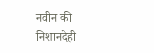नवीन की निशानदेही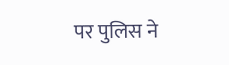पर पुलिस ने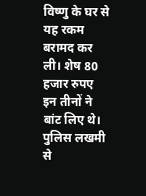विष्णु के घर से यह रकम बरामद कर ली। शेष 80 हजार रुपए इन तीनों ने बांट लिए थे। पुलिस लखमी से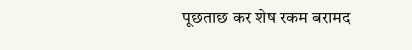पूछताछ कर शेष रकम बरामद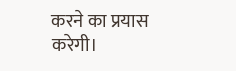करने का प्रयास करेगी।